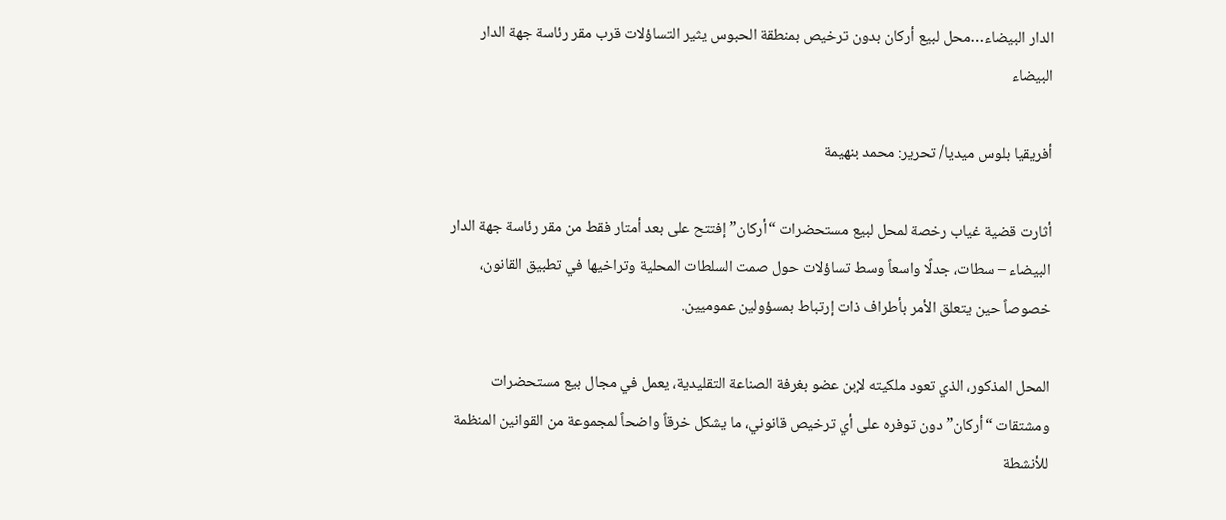الدار البيضاء…محل لبيع أركان بدون ترخيص بمنطقة الحبوس يثير التساؤلات قرب مقر رئاسة جهة الدار البيضاء

أفريقيا بلوس ميديا/ تحرير: محمد بنهيمة

أثارت قضية غياب رخصة لمحل لبيع مستحضرات “أركان” إفتتح على بعد أمتار فقط من مقر رئاسة جهة الدار البيضاء – سطات، جدلًا واسعاً وسط تساؤلات حول صمت السلطات المحلية وتراخيها في تطبيق القانون، خصوصاً حين يتعلق الأمر بأطراف ذات إرتباط بمسؤولين عموميين.

المحل المذكور، الذي تعود ملكيته لإبن عضو بغرفة الصناعة التقليدية، يعمل في مجال بيع مستحضرات ومشتقات “أركان” دون توفره على أي ترخيص قانوني، ما يشكل خرقاً واضحاً لمجموعة من القوانين المنظمة للأنشطة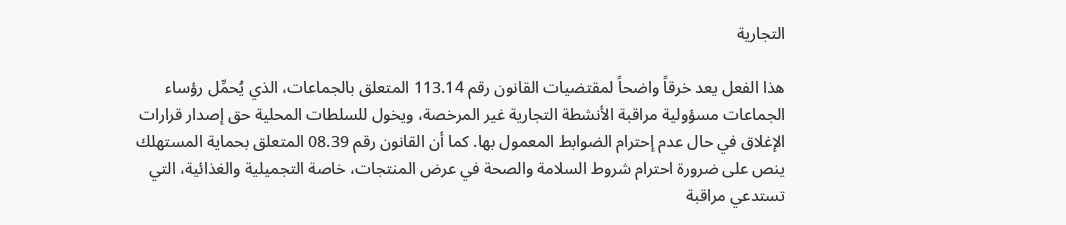التجارية

هذا الفعل يعد خرقاً واضحاً لمقتضيات القانون رقم 113.14 المتعلق بالجماعات، الذي يُحمِّل رؤساء الجماعات مسؤولية مراقبة الأنشطة التجارية غير المرخصة، ويخول للسلطات المحلية حق إصدار قرارات الإغلاق في حال عدم إحترام الضوابط المعمول بها. كما أن القانون رقم 08.39 المتعلق بحماية المستهلك ينص على ضرورة احترام شروط السلامة والصحة في عرض المنتجات، خاصة التجميلية والغذائية، التي تستدعي مراقبة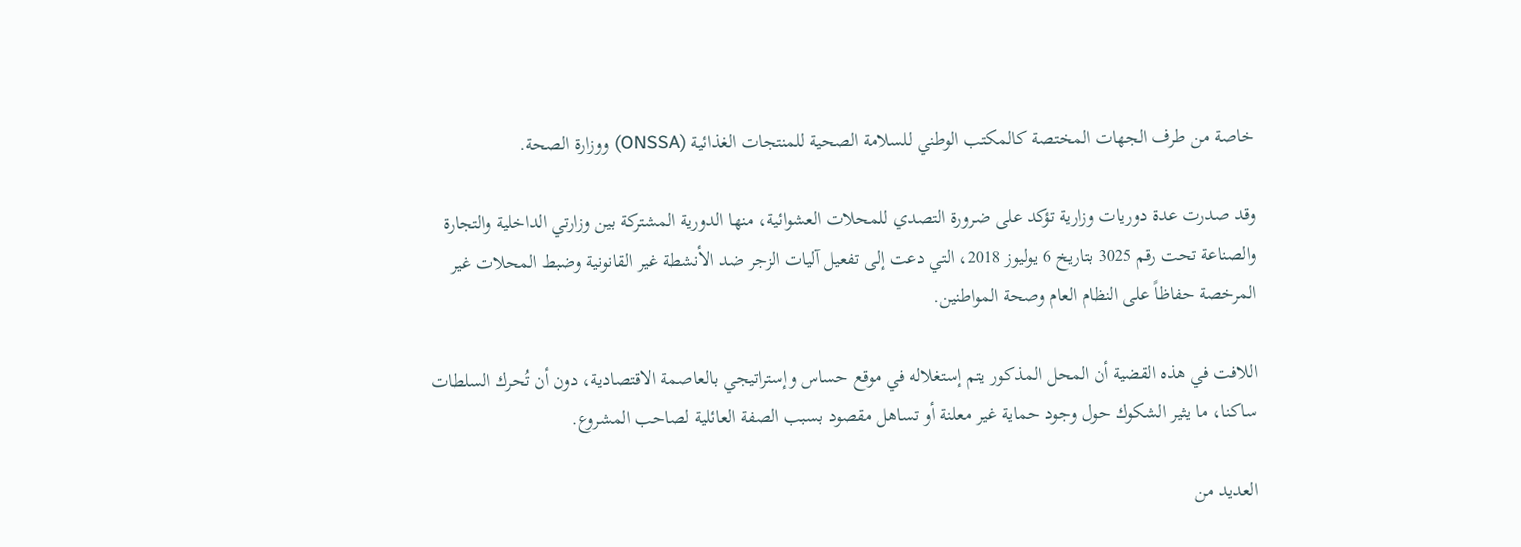خاصة من طرف الجهات المختصة كالمكتب الوطني للسلامة الصحية للمنتجات الغذائية (ONSSA) ووزارة الصحة.

وقد صدرت عدة دوريات وزارية تؤكد على ضرورة التصدي للمحلات العشوائية، منها الدورية المشتركة بين وزارتي الداخلية والتجارة والصناعة تحت رقم 3025 بتاريخ 6 يوليوز 2018، التي دعت إلى تفعيل آليات الزجر ضد الأنشطة غير القانونية وضبط المحلات غير المرخصة حفاظاً على النظام العام وصحة المواطنين.

اللافت في هذه القضية أن المحل المذكور يتم إستغلاله في موقع حساس وإستراتيجي بالعاصمة الاقتصادية، دون أن تُحرك السلطات ساكنا، ما يثير الشكوك حول وجود حماية غير معلنة أو تساهل مقصود بسبب الصفة العائلية لصاحب المشروع.

العديد من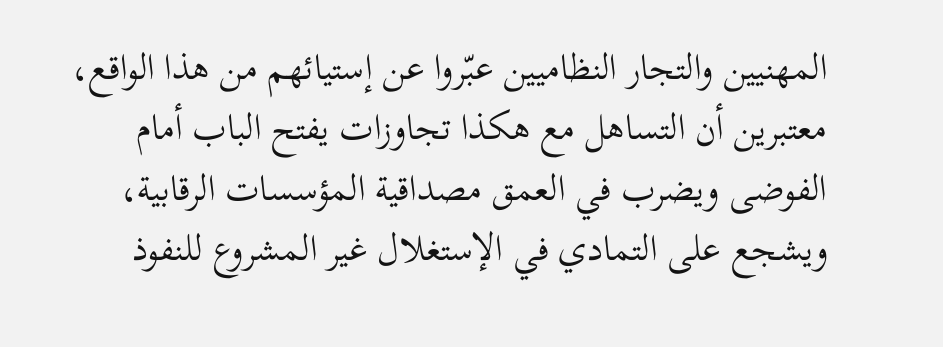المهنيين والتجار النظاميين عبّروا عن إستيائهم من هذا الواقع، معتبرين أن التساهل مع هكذا تجاوزات يفتح الباب أمام الفوضى ويضرب في العمق مصداقية المؤسسات الرقابية، ويشجع على التمادي في الإستغلال غير المشروع للنفوذ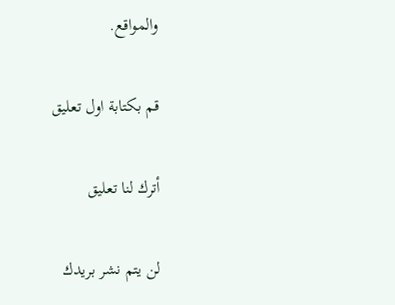والمواقع.

قم بكتابة اول تعليق

أترك لنا تعليق

لن يتم نشر بريدك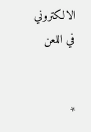الالكتروني في اللعن


*